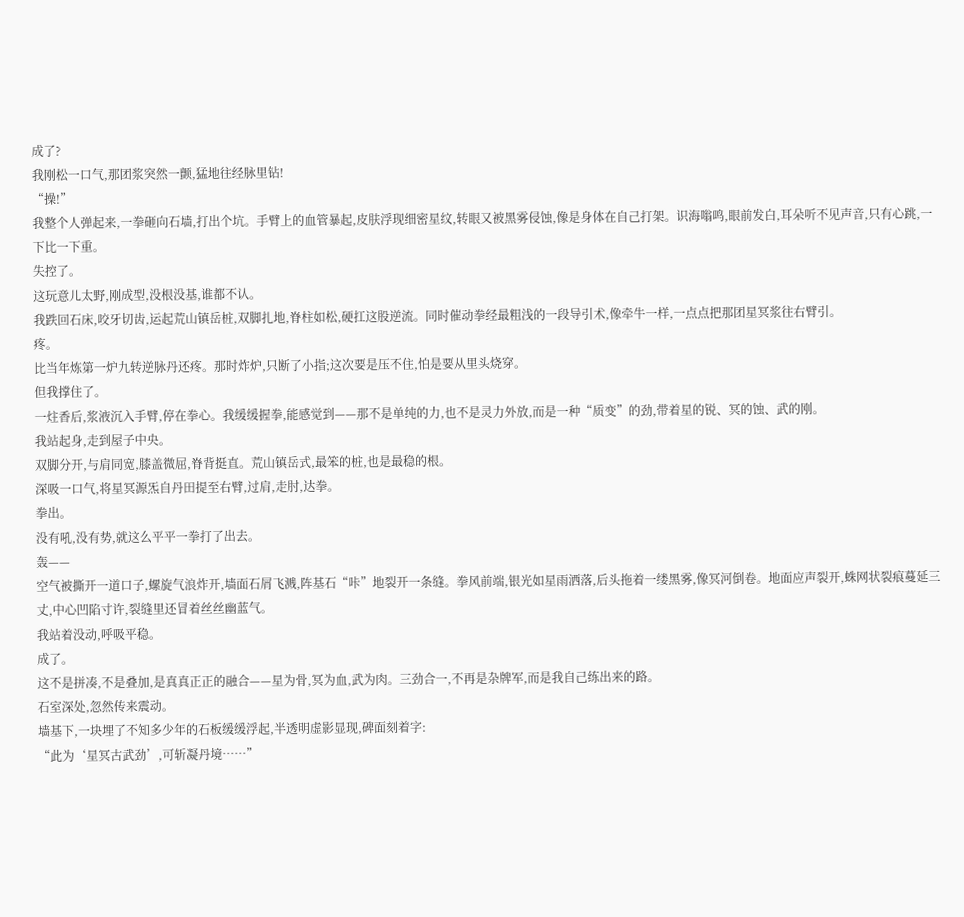成了?
我刚松一口气,那团浆突然一颤,猛地往经脉里钻!
“操!”
我整个人弹起来,一拳砸向石墙,打出个坑。手臂上的血管暴起,皮肤浮现细密星纹,转眼又被黑雾侵蚀,像是身体在自己打架。识海嗡鸣,眼前发白,耳朵听不见声音,只有心跳,一下比一下重。
失控了。
这玩意儿太野,刚成型,没根没基,谁都不认。
我跌回石床,咬牙切齿,运起荒山镇岳桩,双脚扎地,脊柱如松,硬扛这股逆流。同时催动拳经最粗浅的一段导引术,像牵牛一样,一点点把那团星冥浆往右臂引。
疼。
比当年炼第一炉九转逆脉丹还疼。那时炸炉,只断了小指;这次要是压不住,怕是要从里头烧穿。
但我撑住了。
一炷香后,浆液沉入手臂,停在拳心。我缓缓握拳,能感觉到——那不是单纯的力,也不是灵力外放,而是一种“质变”的劲,带着星的锐、冥的蚀、武的刚。
我站起身,走到屋子中央。
双脚分开,与肩同宽,膝盖微屈,脊背挺直。荒山镇岳式,最笨的桩,也是最稳的根。
深吸一口气,将星冥源炁自丹田提至右臂,过肩,走肘,达拳。
拳出。
没有吼,没有势,就这么平平一拳打了出去。
轰——
空气被撕开一道口子,螺旋气浪炸开,墙面石屑飞溅,阵基石“咔”地裂开一条缝。拳风前端,银光如星雨洒落,后头拖着一缕黑雾,像冥河倒卷。地面应声裂开,蛛网状裂痕蔓延三丈,中心凹陷寸许,裂缝里还冒着丝丝幽蓝气。
我站着没动,呼吸平稳。
成了。
这不是拼凑,不是叠加,是真真正正的融合——星为骨,冥为血,武为肉。三劲合一,不再是杂牌军,而是我自己练出来的路。
石室深处,忽然传来震动。
墙基下,一块埋了不知多少年的石板缓缓浮起,半透明虚影显现,碑面刻着字:
“此为‘星冥古武劲’,可斩凝丹境……”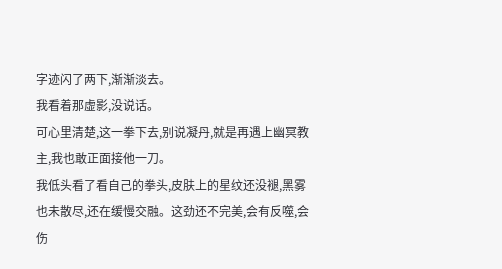字迹闪了两下,渐渐淡去。
我看着那虚影,没说话。
可心里清楚,这一拳下去,别说凝丹,就是再遇上幽冥教主,我也敢正面接他一刀。
我低头看了看自己的拳头,皮肤上的星纹还没褪,黑雾也未散尽,还在缓慢交融。这劲还不完美,会有反噬,会伤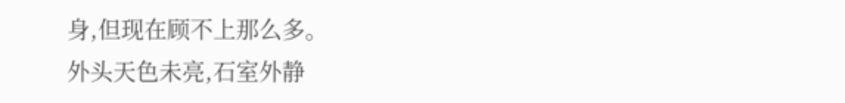身,但现在顾不上那么多。
外头天色未亮,石室外静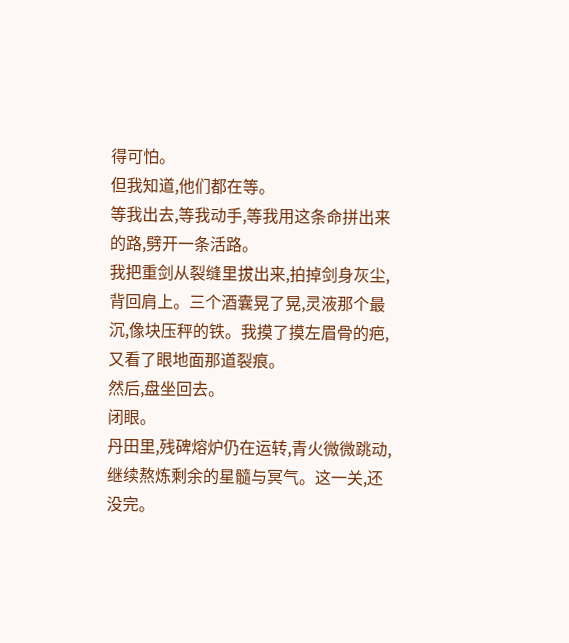得可怕。
但我知道,他们都在等。
等我出去,等我动手,等我用这条命拼出来的路,劈开一条活路。
我把重剑从裂缝里拔出来,拍掉剑身灰尘,背回肩上。三个酒囊晃了晃,灵液那个最沉,像块压秤的铁。我摸了摸左眉骨的疤,又看了眼地面那道裂痕。
然后,盘坐回去。
闭眼。
丹田里,残碑熔炉仍在运转,青火微微跳动,继续熬炼剩余的星髓与冥气。这一关,还没完。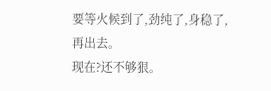要等火候到了,劲纯了,身稳了,再出去。
现在?还不够狠。